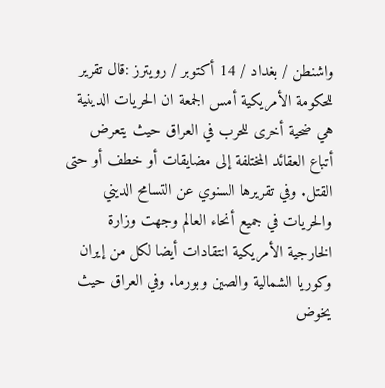واشنطن / بغداد / 14 أكتوبر / رويترز :قال تقرير للحكومة الأمريكية أمس الجمعة ان الحريات الدينية هي ضحية أخرى للحرب في العراق حيث يتعرض أتباع العقائد المختلفة إلى مضايقات أو خطف أو حتى القتل. وفي تقريرها السنوي عن التسامح الديني والحريات في جميع أنحاء العالم وجهت وزارة الخارجية الأمريكية انتقادات أيضا لكل من إيران وكوريا الشمالية والصين وبورما. وفي العراق حيث يخوض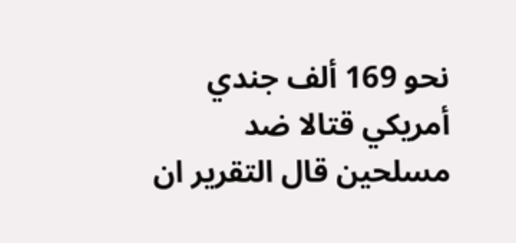نحو 169 ألف جندي أمريكي قتالا ضد مسلحين قال التقرير ان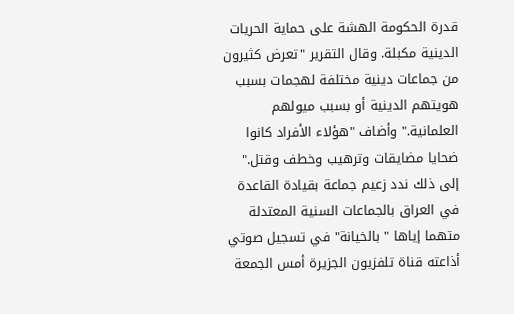قدرة الحكومة الهشة على حماية الحريات الدينية مكبلة. وقال التقرير "تعرض كثيرون من جماعات دينية مختلفة لهجمات بسبب هويتهم الدينية أو بسبب ميولهم العلمانية." وأضاف "هؤلاء الأفراد كانوا ضحايا مضايقات وترهيب وخطف وقتل." إلى ذلك ندد زعيم جماعة بقيادة القاعدة في العراق بالجماعات السنية المعتدلة متهما إياها " بالخيانة" في تسجيل صوتي أذاعته قناة تلفزيون الجزيرة أمس الجمعة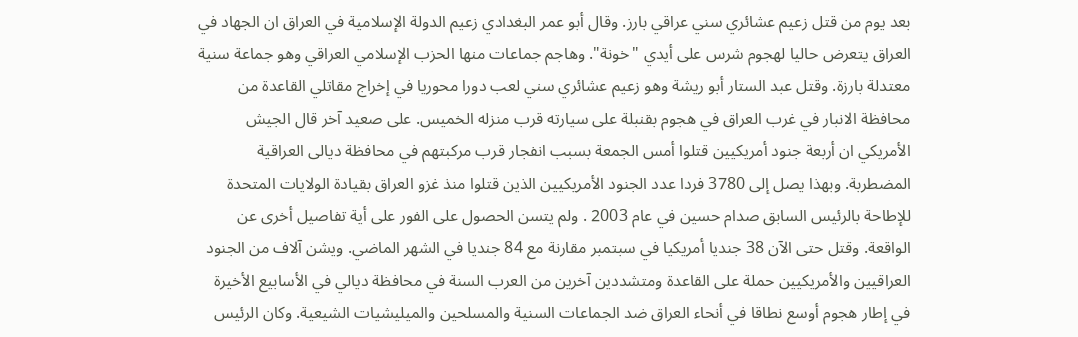بعد يوم من قتل زعيم عشائري سني عراقي بارز. وقال أبو عمر البغدادي زعيم الدولة الإسلامية في العراق ان الجهاد في العراق يتعرض حاليا لهجوم شرس على أيدي "خونة". وهاجم جماعات منها الحزب الإسلامي العراقي وهو جماعة سنية معتدلة بارزة. وقتل عبد الستار أبو ريشة وهو زعيم عشائري سني لعب دورا محوريا في إخراج مقاتلي القاعدة من محافظة الانبار في غرب العراق في هجوم بقنبلة على سيارته قرب منزله الخميس. على صعيد آخر قال الجيش الأمريكي ان أربعة جنود أمريكيين قتلوا أمس الجمعة بسبب انفجار قرب مركبتهم في محافظة ديالى العراقية المضطربة. وبهذا يصل إلى 3780 فردا عدد الجنود الأمريكيين الذين قتلوا منذ غزو العراق بقيادة الولايات المتحدة للإطاحة بالرئيس السابق صدام حسين في عام 2003 . ولم يتسن الحصول على الفور على أية تفاصيل أخرى عن الواقعة. وقتل حتى الآن 38 جنديا أمريكيا في سبتمبر مقارنة مع 84 جنديا في الشهر الماضي. ويشن آلاف من الجنود العراقيين والأمريكيين حملة على القاعدة ومتشددين آخرين من العرب السنة في محافظة ديالي في الأسابيع الأخيرة في إطار هجوم أوسع نطاقا في أنحاء العراق ضد الجماعات السنية والمسلحين والميليشيات الشيعية. وكان الرئيس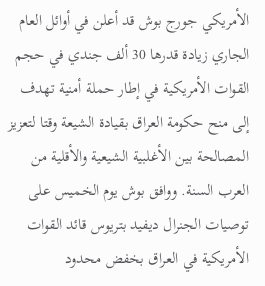الأمريكي جورج بوش قد أعلن في أوائل العام الجاري زيادة قدرها 30 ألف جندي في حجم القوات الأمريكية في إطار حملة أمنية تهدف إلى منح حكومة العراق بقيادة الشيعة وقتا لتعزيز المصالحة بين الأغلبية الشيعية والأقلية من العرب السنة. ووافق بوش يوم الخميس على توصيات الجنرال ديفيد بتريوس قائد القوات الأمريكية في العراق بخفض محدود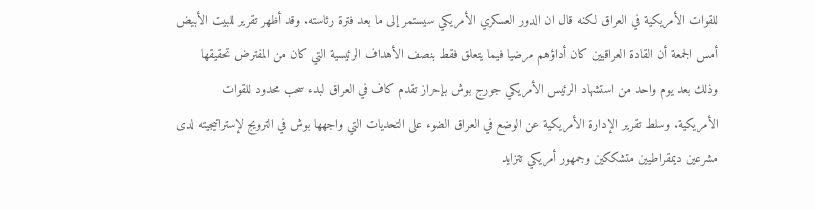للقوات الأمريكية في العراق لكنه قال ان الدور العسكري الأمريكي سيستمر إلى ما بعد فترة رئاسته. وقد أظهر تقرير للبيت الأبيض أمس الجمعة أن القادة العراقيين كان أداؤهم مرضيا فيما يتعلق فقط بنصف الأهداف الرئيسية التي كان من المفترض تحقيقها وذلك بعد يوم واحد من استشهاد الرئيس الأمريكي جورج بوش بإحراز تقدم كاف في العراق لبدء سحب محدود للقوات الأمريكية. وسلط تقرير الإدارة الأمريكية عن الوضع في العراق الضوء على التحديات التي واجهها بوش في الترويج لإستراتيجيته لدى مشرعين ديمقراطيين متشككين وجمهور أمريكي تتزايد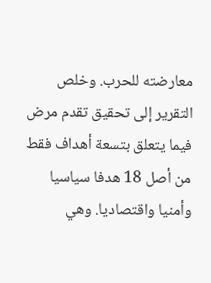معارضته للحرب. وخلص التقرير إلى تحقيق تقدم مرض فيما يتعلق بتسعة أهداف فقط من أصل 18 هدفا سياسيا وأمنيا واقتصاديا. وهي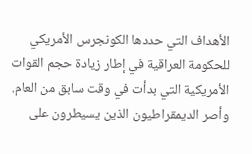الأهداف التي حددها الكونجرس الأمريكي للحكومة العراقية في إطار زيادة حجم القوات الأمريكية التي بدأت في وقت سابق من العام. وأصر الديمقراطيون الذين يسيطرون على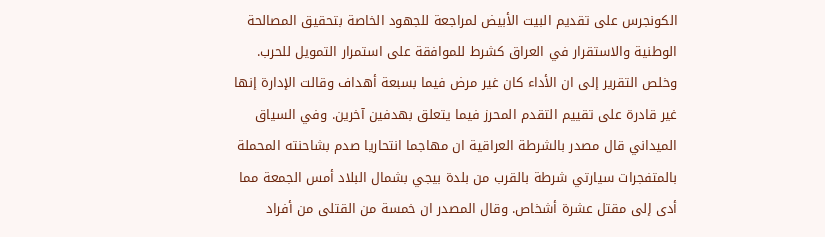الكونجرس على تقديم البيت الأبيض لمراجعة للجهود الخاصة بتحقيق المصالحة الوطنية والاستقرار في العراق كشرط للموافقة على استمرار التمويل للحرب. وخلص التقرير إلى ان الأداء كان غير مرض فيما بسبعة أهداف وقالت الإدارة إنها غير قادرة على تقييم التقدم المحرز فيما يتعلق بهدفين آخرين. وفي السياق الميداني قال مصدر بالشرطة العراقية ان مهاجما انتحاريا صدم بشاحنته المحملة بالمتفجرات سيارتي شرطة بالقرب من بلدة بيجي بشمال البلاد أمس الجمعة مما أدى إلى مقتل عشرة أشخاص. وقال المصدر ان خمسة من القتلى من أفراد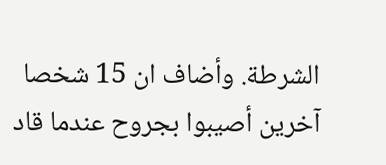الشرطة. وأضاف ان 15 شخصا آخرين أصيبوا بجروح عندما قاد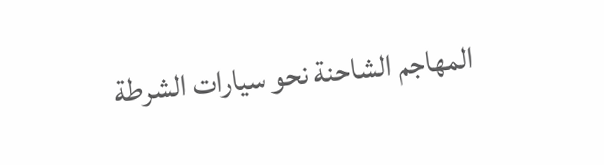المهاجم الشاحنة نحو سيارات الشرطة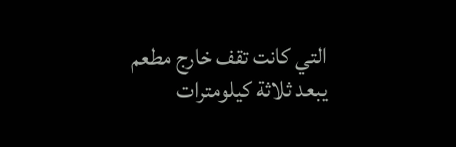التي كانت تقف خارج مطعم يبعد ثلاثة كيلومترات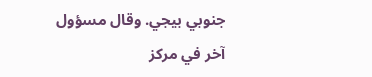جنوبي بيجي. وقال مسؤول آخر في مركز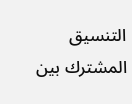التنسيق المشترك بين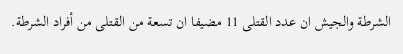الشرطة والجيش ان عدد القتلى 11 مضيفا ان تسعة من القتلى من أفراد الشرطة.